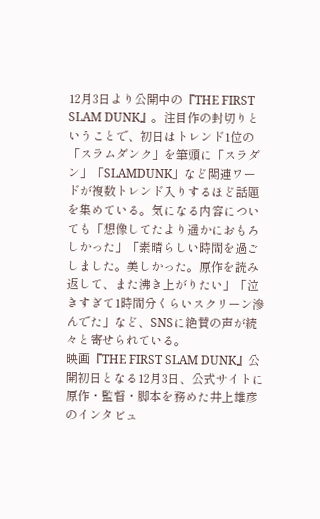12月3日より公開中の『THE FIRST SLAM DUNK』。注目作の封切りということで、初日はトレンド1位の「スラムダンク」を筆頭に「スラダン」「SLAMDUNK」など関連ワードが複数トレンド入りするほど話題を集めている。気になる内容についても「想像してたより遥かにおもろしかった」「素晴らしい時間を過ごしました。美しかった。原作を読み返して、また沸き上がりたい」「泣きすぎて1時間分くらいスクリーン滲んでた」など、SNSに絶賛の声が続々と寄せられている。
映画『THE FIRST SLAM DUNK』公開初日となる12月3日、公式サイトに原作・監督・脚本を務めた井上雄彦のインタビュ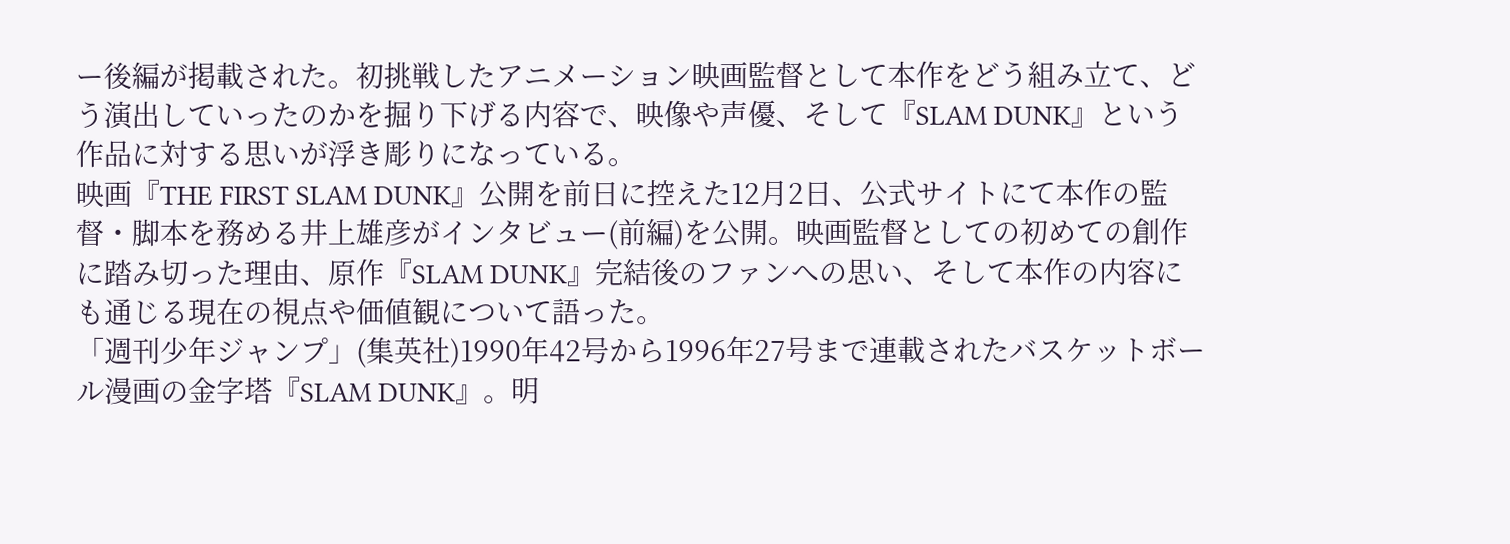ー後編が掲載された。初挑戦したアニメーション映画監督として本作をどう組み立て、どう演出していったのかを掘り下げる内容で、映像や声優、そして『SLAM DUNK』という作品に対する思いが浮き彫りになっている。
映画『THE FIRST SLAM DUNK』公開を前日に控えた12月2日、公式サイトにて本作の監督・脚本を務める井上雄彦がインタビュー(前編)を公開。映画監督としての初めての創作に踏み切った理由、原作『SLAM DUNK』完結後のファンへの思い、そして本作の内容にも通じる現在の視点や価値観について語った。
「週刊少年ジャンプ」(集英社)1990年42号から1996年27号まで連載されたバスケットボール漫画の金字塔『SLAM DUNK』。明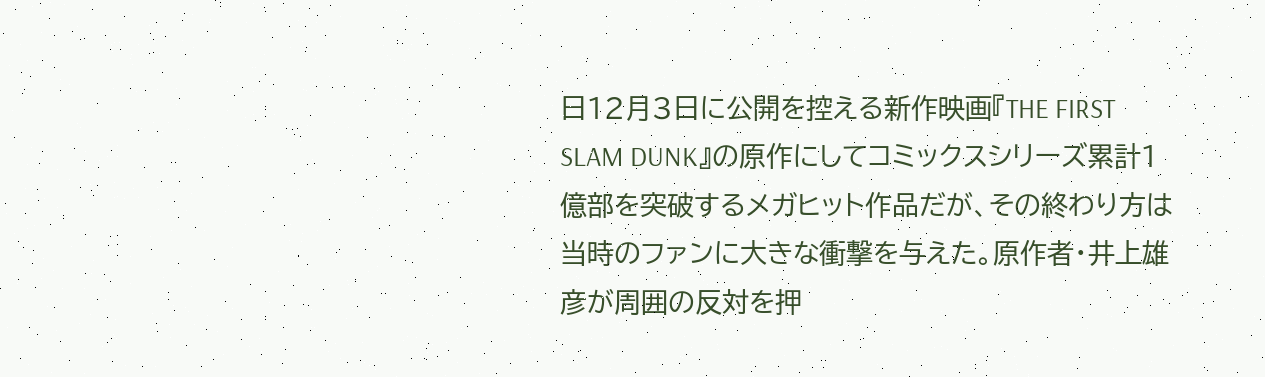日12月3日に公開を控える新作映画『THE FIRST SLAM DUNK』の原作にしてコミックスシリーズ累計1億部を突破するメガヒット作品だが、その終わり方は当時のファンに大きな衝撃を与えた。原作者・井上雄彦が周囲の反対を押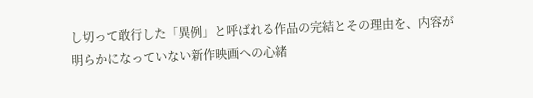し切って敢行した「異例」と呼ばれる作品の完結とその理由を、内容が明らかになっていない新作映画への心緒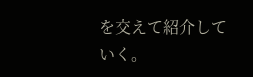を交えて紹介していく。